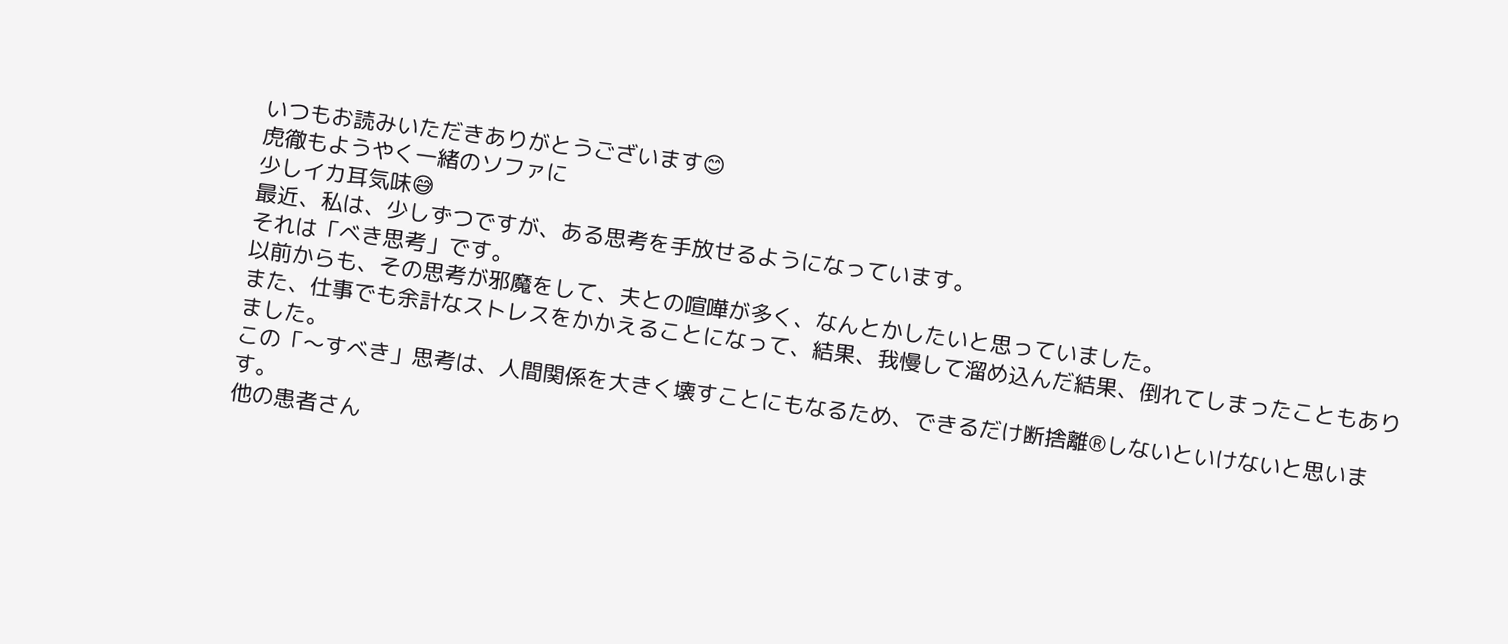いつもお読みいただきありがとうございます😊
虎徹もようやく一緒のソファに
少しイカ耳気味😅
最近、私は、少しずつですが、ある思考を手放せるようになっています。
それは「べき思考」です。
以前からも、その思考が邪魔をして、夫との喧嘩が多く、なんとかしたいと思っていました。
また、仕事でも余計なストレスをかかえることになって、結果、我慢して溜め込んだ結果、倒れてしまったこともありました。
この「〜すべき」思考は、人間関係を大きく壊すことにもなるため、できるだけ断捨離®しないといけないと思います。
他の患者さん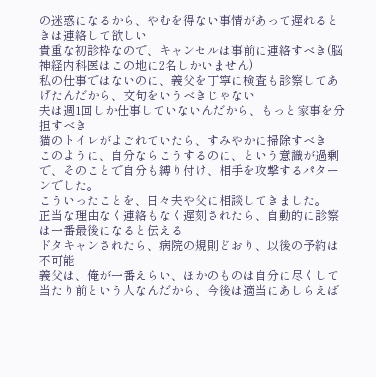の迷惑になるから、やむを得ない事情があって遅れるときは連絡して欲しい
貴重な初診枠なので、キャンセルは事前に連絡すべき(脳神経内科医はこの地に2名しかいません)
私の仕事ではないのに、義父を丁寧に検査も診察してあげたんだから、文句をいうべきじゃない
夫は週1回しか仕事していないんだから、もっと家事を分担すべき
猫のトイレがよごれていたら、すみやかに掃除すべき
このように、自分ならこうするのに、という意識が過剰で、そのことで自分も縛り付け、相手を攻撃するパターンでした。
こういったことを、日々夫や父に相談してきました。
正当な理由なく連絡もなく遅刻されたら、自動的に診察は一番最後になると伝える
ドタキャンされたら、病院の規則どおり、以後の予約は不可能
義父は、俺が一番えらい、ほかのものは自分に尽くして当たり前という人なんだから、今後は適当にあしらえば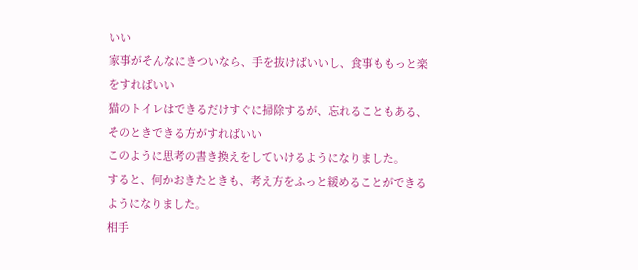いい
家事がそんなにきついなら、手を抜けばいいし、食事ももっと楽をすればいい
猫のトイレはできるだけすぐに掃除するが、忘れることもある、そのときできる方がすればいい
このように思考の書き換えをしていけるようになりました。
すると、何かおきたときも、考え方をふっと緩めることができるようになりました。
相手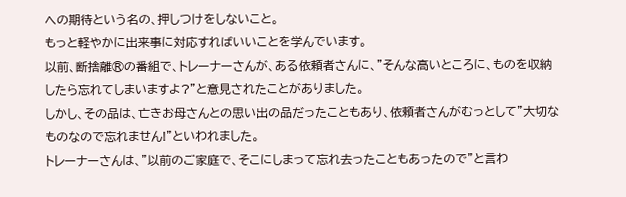への期待という名の、押しつけをしないこと。
もっと軽やかに出来事に対応すればいいことを学んでいます。
以前、断捨離®の番組で、トレーナーさんが、ある依頼者さんに、”そんな高いところに、ものを収納したら忘れてしまいますよ?”と意見されたことがありました。
しかし、その品は、亡きお母さんとの思い出の品だったこともあり、依頼者さんがむっとして”大切なものなので忘れません!”といわれました。
トレーナーさんは、”以前のご家庭で、そこにしまって忘れ去ったこともあったので”と言わ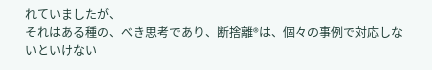れていましたが、
それはある種の、べき思考であり、断捨離®は、個々の事例で対応しないといけない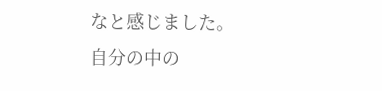なと感じました。
自分の中の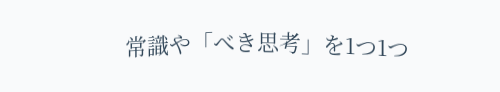常識や「べき思考」を1つ1つ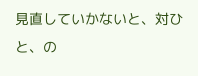見直していかないと、対ひと、の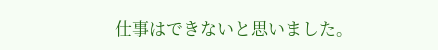仕事はできないと思いました。